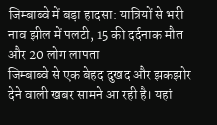जिम्बाब्वे में बड़ा हादसा: यात्रियों से भरी नाव झील में पलटी, 15 की दर्दनाक मौत और 20 लोग लापता
जिम्बाब्वे से एक बेहद दुखद और झकझोर देने वाली खबर सामने आ रही है। यहां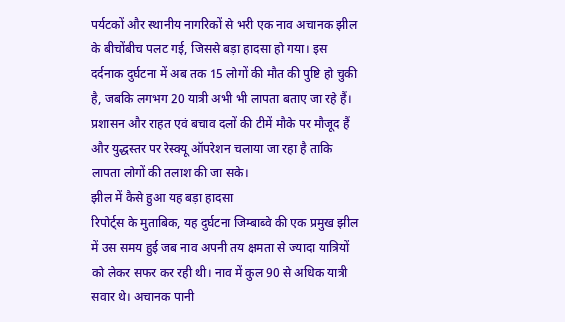पर्यटकों और स्थानीय नागरिकों से भरी एक नाव अचानक झील के बीचोंबीच पलट गई, जिससे बड़ा हादसा हो गया। इस दर्दनाक दुर्घटना में अब तक 15 लोगों की मौत की पुष्टि हो चुकी है, जबकि लगभग 20 यात्री अभी भी लापता बताए जा रहे हैं। प्रशासन और राहत एवं बचाव दलों की टीमें मौके पर मौजूद हैं और युद्धस्तर पर रेस्क्यू ऑपरेशन चलाया जा रहा है ताकि लापता लोगों की तलाश की जा सके।
झील में कैसे हुआ यह बड़ा हादसा
रिपोर्ट्स के मुताबिक, यह दुर्घटना जिम्बाब्वे की एक प्रमुख झील में उस समय हुई जब नाव अपनी तय क्षमता से ज्यादा यात्रियों को लेकर सफर कर रही थी। नाव में कुल 90 से अधिक यात्री सवार थे। अचानक पानी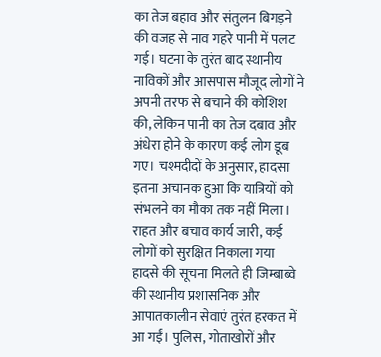का तेज बहाव और संतुलन बिगड़ने की वजह से नाव गहरे पानी में पलट गई। घटना के तुरंत बाद स्थानीय नाविकों और आसपास मौजूद लोगों ने अपनी तरफ से बचाने की कोशिश की, लेकिन पानी का तेज दबाव और अंधेरा होने के कारण कई लोग डूब गए। चश्मदीदों के अनुसार, हादसा इतना अचानक हुआ कि यात्रियों को संभलने का मौका तक नहीं मिला।
राहत और बचाव कार्य जारी, कई लोगों को सुरक्षित निकाला गया
हादसे की सूचना मिलते ही जिम्बाब्वे की स्थानीय प्रशासनिक और आपातकालीन सेवाएं तुरंत हरकत में आ गईं। पुलिस, गोताखोरों और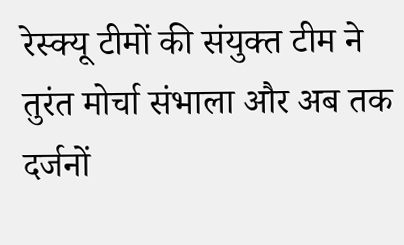रेस्क्यू टीमों की संयुक्त टीम ने तुरंत मोर्चा संभाला और अब तक दर्जनों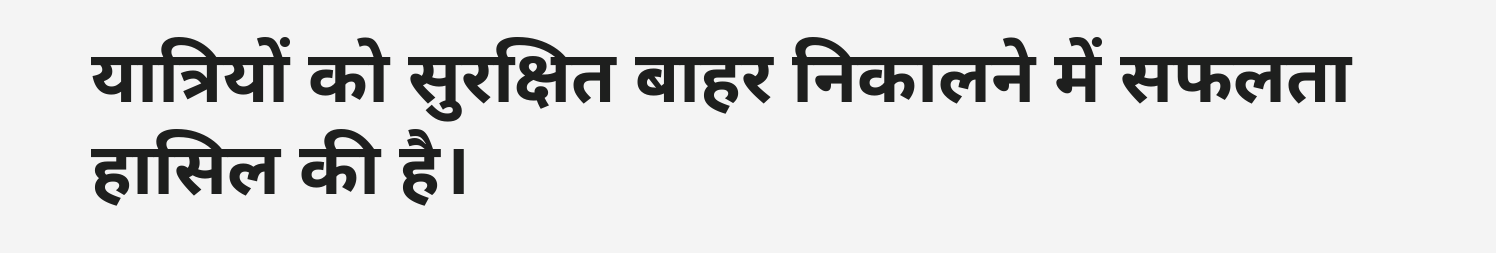यात्रियों को सुरक्षित बाहर निकालने में सफलता हासिल की है।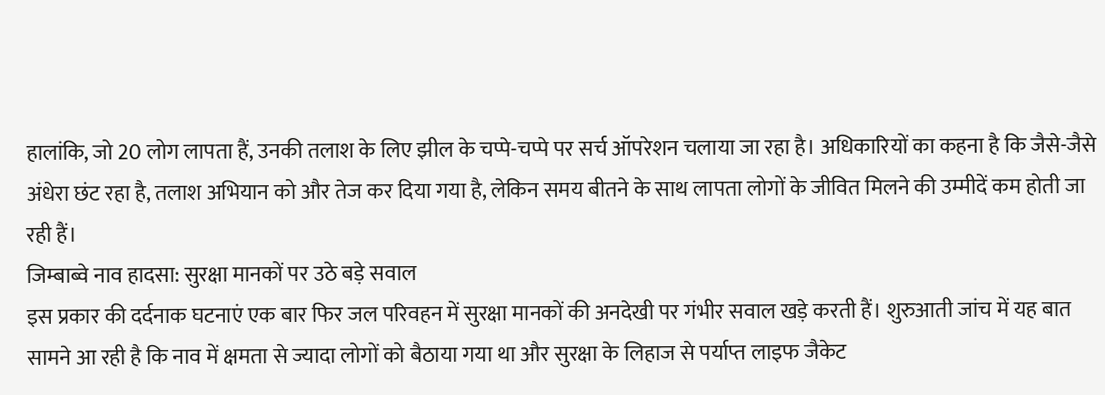हालांकि, जो 20 लोग लापता हैं, उनकी तलाश के लिए झील के चप्पे-चप्पे पर सर्च ऑपरेशन चलाया जा रहा है। अधिकारियों का कहना है कि जैसे-जैसे अंधेरा छंट रहा है, तलाश अभियान को और तेज कर दिया गया है, लेकिन समय बीतने के साथ लापता लोगों के जीवित मिलने की उम्मीदें कम होती जा रही हैं।
जिम्बाब्वे नाव हादसा: सुरक्षा मानकों पर उठे बड़े सवाल
इस प्रकार की दर्दनाक घटनाएं एक बार फिर जल परिवहन में सुरक्षा मानकों की अनदेखी पर गंभीर सवाल खड़े करती हैं। शुरुआती जांच में यह बात सामने आ रही है कि नाव में क्षमता से ज्यादा लोगों को बैठाया गया था और सुरक्षा के लिहाज से पर्याप्त लाइफ जैकेट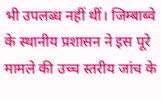भी उपलब्ध नहीं थीं। जिम्बाब्वे के स्थानीय प्रशासन ने इस पूरे मामले की उच्च स्तरीय जांच के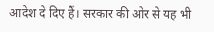आदेश दे दिए हैं। सरकार की ओर से यह भी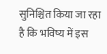सुनिश्चित किया जा रहा है कि भविष्य में इस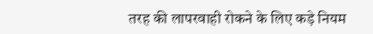तरह की लापरवाही रोकने के लिए कड़े नियम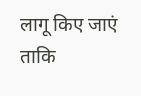लागू किए जाएं ताकि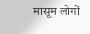मासूम लोगों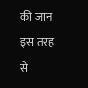की जान इस तरह से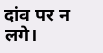दांव पर न लगे।